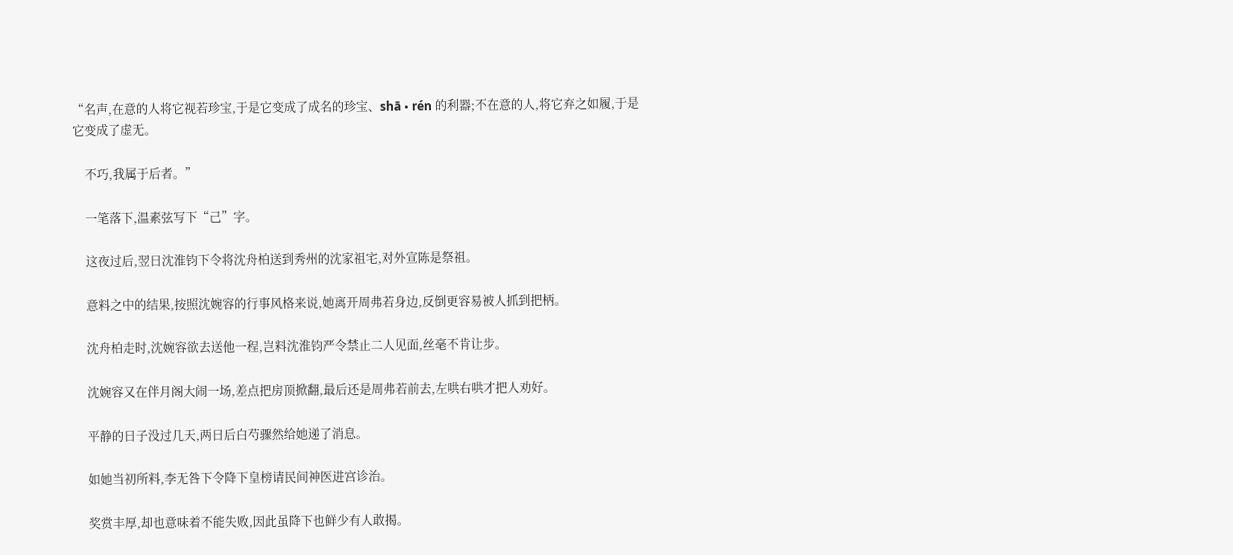“名声,在意的人将它视若珍宝,于是它变成了成名的珍宝、shā • rén 的利器;不在意的人,将它弃之如履,于是它变成了虚无。

    不巧,我属于后者。”

    一笔落下,温素弦写下“己”字。

    这夜过后,翌日沈淮钧下令将沈舟柏送到秀州的沈家祖宅,对外宣陈是祭祖。

    意料之中的结果,按照沈婉容的行事风格来说,她离开周弗若身边,反倒更容易被人抓到把柄。

    沈舟柏走时,沈婉容欲去送他一程,岂料沈淮钧严令禁止二人见面,丝毫不肯让步。

    沈婉容又在伴月阁大闹一场,差点把房顶掀翻,最后还是周弗若前去,左哄右哄才把人劝好。

    平静的日子没过几天,两日后白芍骤然给她递了消息。

    如她当初所料,李无咎下令降下皇榜请民间神医进宫诊治。

    奖赏丰厚,却也意味着不能失败,因此虽降下也鲜少有人敢揭。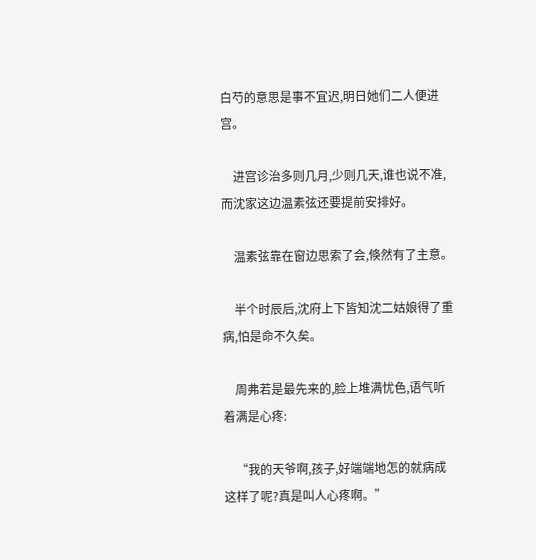白芍的意思是事不宜迟,明日她们二人便进宫。

    进宫诊治多则几月,少则几天,谁也说不准,而沈家这边温素弦还要提前安排好。

    温素弦靠在窗边思索了会,倏然有了主意。

    半个时辰后,沈府上下皆知沈二姑娘得了重病,怕是命不久矣。

    周弗若是最先来的,脸上堆满忧色,语气听着满是心疼:

    “我的天爷啊,孩子,好端端地怎的就病成这样了呢?真是叫人心疼啊。”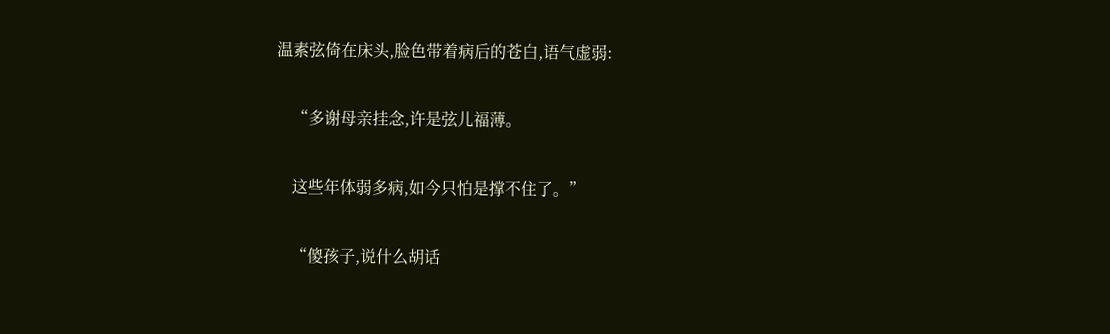温素弦倚在床头,脸色带着病后的苍白,语气虚弱:

    “多谢母亲挂念,许是弦儿福薄。

    这些年体弱多病,如今只怕是撑不住了。”

    “傻孩子,说什么胡话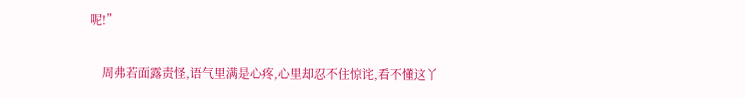呢!”

    周弗若面露责怪,语气里满是心疼,心里却忍不住惊诧,看不懂这丫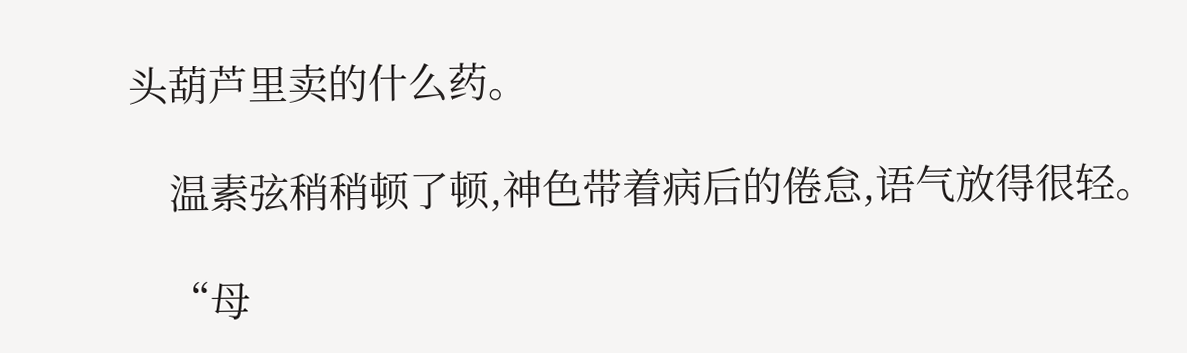头葫芦里卖的什么药。

    温素弦稍稍顿了顿,神色带着病后的倦怠,语气放得很轻。

    “母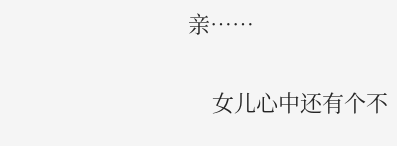亲……

    女儿心中还有个不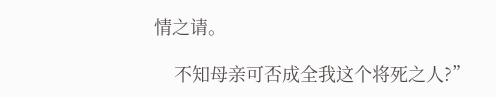情之请。

    不知母亲可否成全我这个将死之人?”